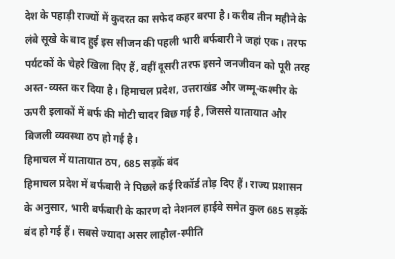देश के पहाड़ी राज्यों में कुदरत का सफेद कहर बरपा है। करीब तीन महीने के लंबे सूखे के बाद हुई इस सीजन की पहली भारी बर्फबारी ने जहां एक। तरफ पर्यटकों के चेहरे खिला दिए हैं, वहीं दूसरी तरफ इसने जनजीवन को पूरी तरह अस्त-व्यस्त कर दिया है। हिमाचल प्रदेश, उत्तराखंड और जम्मू-कश्मीर के ऊपरी इलाकों में बर्फ की मोटी चादर बिछ गई है, जिससे यातायात और बिजली व्यवस्था ठप हो गई है।
हिमाचल में यातायात ठप, 685 सड़कें बंद
हिमाचल प्रदेश में बर्फबारी ने पिछले कई रिकॉर्ड तोड़ दिए हैं। राज्य प्रशासन के अनुसार, भारी बर्फबारी के कारण दो नेशनल हाईवे समेत कुल 685 सड़कें बंद हो गई हैं। सबसे ज्यादा असर लाहौल-स्पीति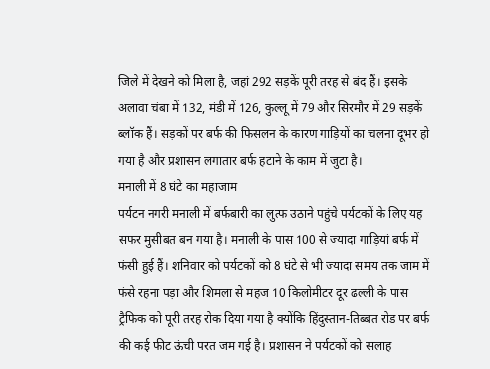जिले में देखने को मिला है, जहां 292 सड़कें पूरी तरह से बंद हैं। इसके अलावा चंबा में 132, मंडी में 126, कुल्लू में 79 और सिरमौर में 29 सड़कें ब्लॉक हैं। सड़कों पर बर्फ की फिसलन के कारण गाड़ियों का चलना दूभर हो गया है और प्रशासन लगातार बर्फ हटाने के काम में जुटा है।
मनाली में 8 घंटे का महाजाम
पर्यटन नगरी मनाली में बर्फबारी का लुत्फ उठाने पहुंचे पर्यटकों के लिए यह सफर मुसीबत बन गया है। मनाली के पास 100 से ज्यादा गाड़ियां बर्फ में फंसी हुई हैं। शनिवार को पर्यटकों को 8 घंटे से भी ज्यादा समय तक जाम में फंसे रहना पड़ा और शिमला से महज 10 किलोमीटर दूर ढल्ली के पास ट्रैफिक को पूरी तरह रोक दिया गया है क्योंकि हिंदुस्तान-तिब्बत रोड पर बर्फ की कई फीट ऊंची परत जम गई है। प्रशासन ने पर्यटकों को सलाह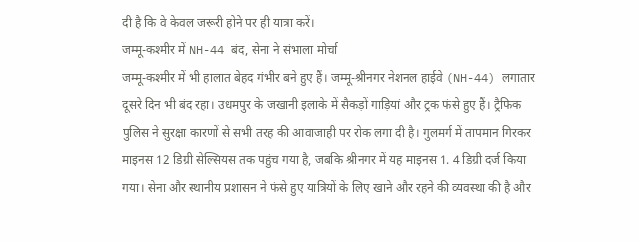दी है कि वे केवल जरूरी होने पर ही यात्रा करें।
जम्मू-कश्मीर में NH-44 बंद, सेना ने संभाला मोर्चा
जम्मू-कश्मीर में भी हालात बेहद गंभीर बने हुए हैं। जम्मू-श्रीनगर नेशनल हाईवे (NH-44) लगातार दूसरे दिन भी बंद रहा। उधमपुर के जखानी इलाके में सैकड़ों गाड़ियां और ट्रक फंसे हुए हैं। ट्रैफिक पुलिस ने सुरक्षा कारणों से सभी तरह की आवाजाही पर रोक लगा दी है। गुलमर्ग में तापमान गिरकर माइनस 12 डिग्री सेल्सियस तक पहुंच गया है, जबकि श्रीनगर में यह माइनस 1. 4 डिग्री दर्ज किया गया। सेना और स्थानीय प्रशासन ने फंसे हुए यात्रियों के लिए खाने और रहने की व्यवस्था की है और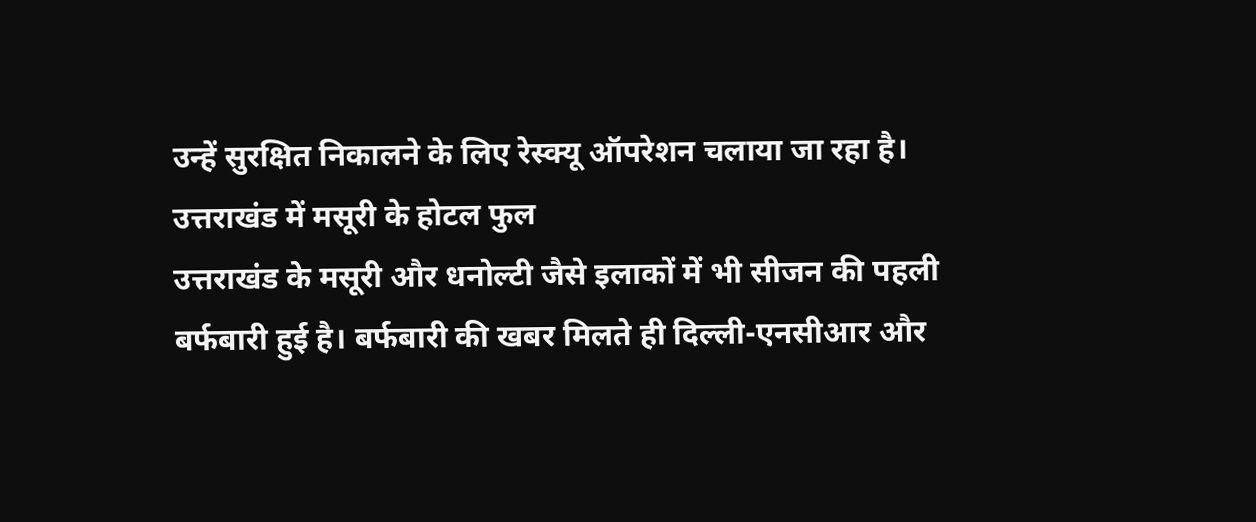उन्हें सुरक्षित निकालने के लिए रेस्क्यू ऑपरेशन चलाया जा रहा है।
उत्तराखंड में मसूरी के होटल फुल
उत्तराखंड के मसूरी और धनोल्टी जैसे इलाकों में भी सीजन की पहली बर्फबारी हुई है। बर्फबारी की खबर मिलते ही दिल्ली-एनसीआर और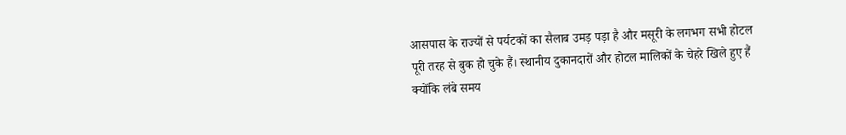आसपास के राज्यों से पर्यटकों का सैलाब उमड़ पड़ा है और मसूरी के लगभग सभी होटल पूरी तरह से बुक हो चुके हैं। स्थानीय दुकानदारों और होटल मालिकों के चेहरे खिले हुए हैं क्योंकि लंबे समय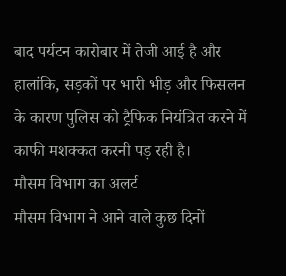बाद पर्यटन कारोबार में तेजी आई है और हालांकि, सड़कों पर भारी भीड़ और फिसलन के कारण पुलिस को ट्रैफिक नियंत्रित करने में काफी मशक्कत करनी पड़ रही है।
मौसम विभाग का अलर्ट
मौसम विभाग ने आने वाले कुछ दिनों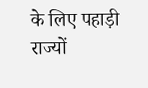के लिए पहाड़ी राज्यों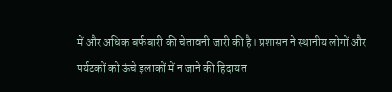में और अधिक बर्फबारी की चेतावनी जारी की है। प्रशासन ने स्थानीय लोगों और पर्यटकों को ऊंचे इलाकों में न जाने की हिदायत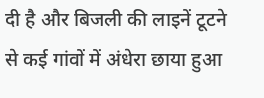दी है और बिजली की लाइनें टूटने से कई गांवों में अंधेरा छाया हुआ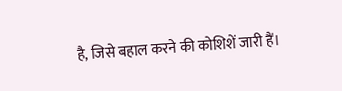है, जिसे बहाल करने की कोशिशें जारी हैं।